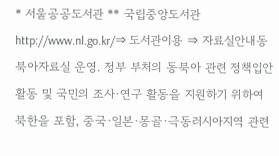* 서울공공도서관 ** 국립중앙도서관 http://www.nl.go.kr/⇒ 도서관이용 ⇒ 자료실안내동북아자료실 운영. 정부 부처의 동북아 관련 정책입안활동 및 국민의 조사·연구 활동을 지원하기 위하여 북한을 포함, 중국·일본·몽골·극동러시아지역 관련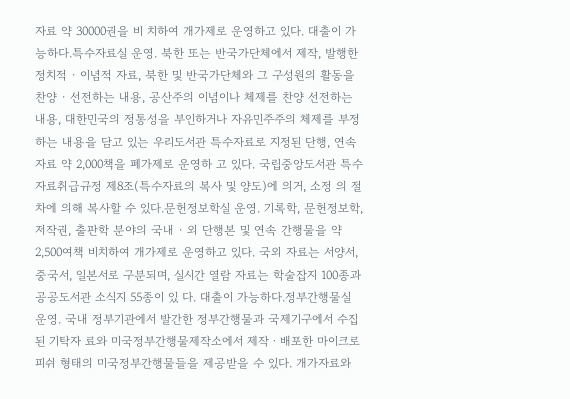자료 약 30000권을 비 치하여 개가제로 운영하고 있다. 대출이 가능하다.특수자료실 운영. 북한 또는 반국가단체에서 제작, 발행한 정치적 · 이념적 자료, 북한 및 반국가단체와 그 구성원의 활동을 찬양 · 선전하는 내용, 공산주의 이념이나 체제를 찬양 선전하는 내용, 대한민국의 정통성을 부인하거나 자유민주주의 체제를 부정하는 내용을 담고 있는 우리도서관 특수자료로 지정된 단행, 연속자료 약 2,000책을 폐가제로 운영하 고 있다. 국립중앙도서관 특수자료취급규정 제8조(특수자료의 복사 및 양도)에 의거, 소정 의 절차에 의해 복사할 수 있다.문헌정보학실 운영. 기록학, 문헌정보학, 저작권, 출판학 분야의 국내 · 외 단행본 및 연속 간행물을 약 2,500여책 비치하여 개가제로 운영하고 있다. 국외 자료는 서양서, 중국서, 일본서로 구분되며, 실시간 열람 자료는 학술잡지 100종과 공공도서관 소식지 55종이 있 다. 대출이 가능하다.정부간행물실 운영. 국내 정부기관에서 발간한 정부간행물과 국제기구에서 수집된 기탁자 료와 미국정부간행물제작소에서 제작ㆍ배포한 마이크로피쉬 형태의 미국정부간행물들을 제공받을 수 있다. 개가자료와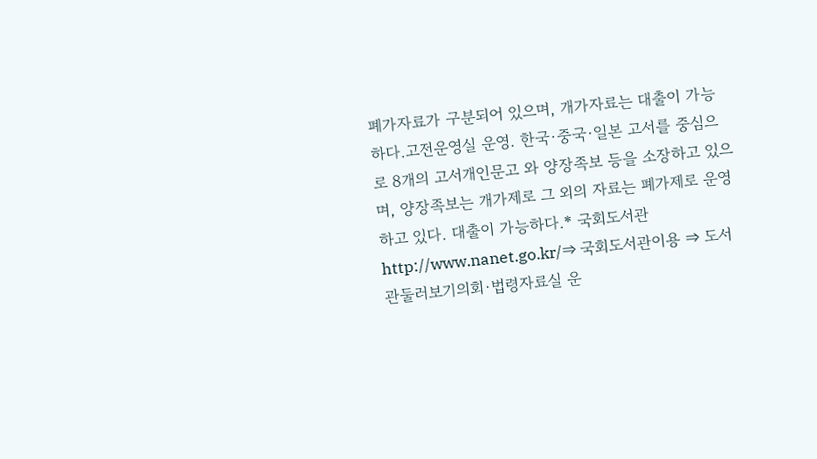폐가자료가 구분되어 있으며, 개가자료는 대출이 가능하다.고전운영실 운영. 한국·중국·일본 고서를 중심으로 8개의 고서개인문고 와 양장족보 등을 소장하고 있으며, 양장족보는 개가제로 그 외의 자료는 폐가제로 운영하고 있다. 대출이 가능하다.* 국회도서관 http://www.nanet.go.kr/⇒ 국회도서관이용 ⇒ 도서관둘러보기의회·법령자료실 운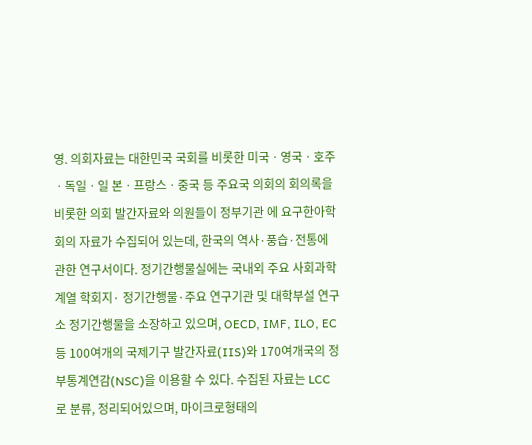영. 의회자료는 대한민국 국회를 비롯한 미국ㆍ영국ㆍ호주ㆍ독일ㆍ일 본ㆍ프랑스ㆍ중국 등 주요국 의회의 회의록을 비롯한 의회 발간자료와 의원들이 정부기관 에 요구한아학회의 자료가 수집되어 있는데, 한국의 역사·풍습·전통에 관한 연구서이다. 정기간행물실에는 국내외 주요 사회과학계열 학회지· 정기간행물·주요 연구기관 및 대학부설 연구소 정기간행물을 소장하고 있으며, OECD, IMF, ILO, EC등 100여개의 국제기구 발간자료(IIS)와 170여개국의 정부통계연감(NSC)을 이용할 수 있다. 수집된 자료는 LCC로 분류, 정리되어있으며, 마이크로형태의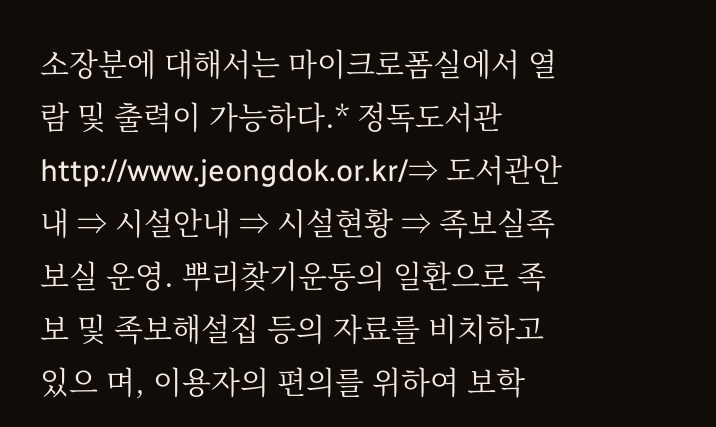소장분에 대해서는 마이크로폼실에서 열람 및 출력이 가능하다.* 정독도서관 http://www.jeongdok.or.kr/⇒ 도서관안내 ⇒ 시설안내 ⇒ 시설현황 ⇒ 족보실족보실 운영. 뿌리찾기운동의 일환으로 족보 및 족보해설집 등의 자료를 비치하고 있으 며, 이용자의 편의를 위하여 보학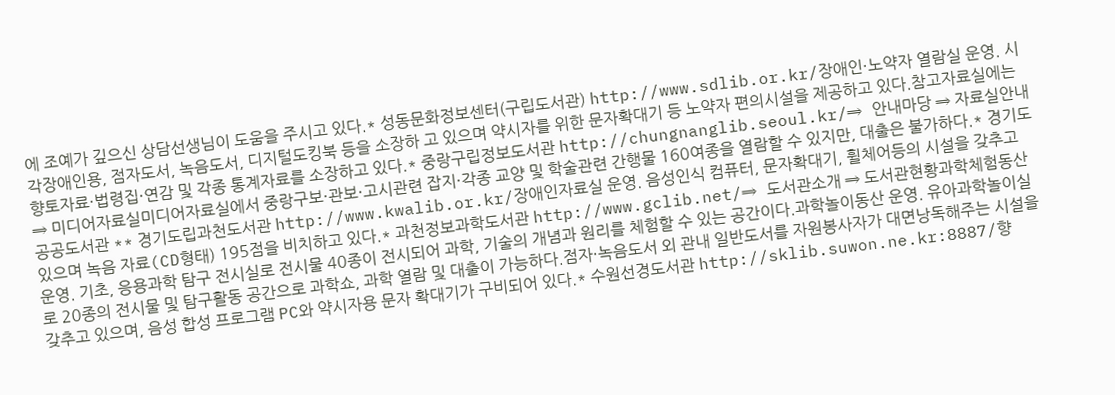에 조예가 깊으신 상담선생님이 도움을 주시고 있다.* 성동문화정보센터(구립도서관) http://www.sdlib.or.kr/장애인·노약자 열람실 운영. 시각장애인용, 점자도서, 녹음도서, 디지털도킹북 등을 소장하 고 있으며 약시자를 위한 문자확대기 등 노약자 편의시설을 제공하고 있다.참고자료실에는 향토자료·법령집·연감 및 각종 통계자료를 소장하고 있다.* 중랑구립정보도서관 http://chungnanglib.seoul.kr/⇒ 안내마당 ⇒ 자료실안내 ⇒ 미디어자료실미디어자료실에서 중랑구보·관보·고시관련 잡지·각종 교양 및 학술관련 간행물 160여종을 열람할 수 있지만, 대출은 불가하다.* 경기도공공도서관 ** 경기도립과천도서관 http://www.kwalib.or.kr/장애인자료실 운영. 음성인식 컴퓨터, 문자확대기, 휠체어등의 시설을 갖추고 있으며 녹음 자료(CD형태) 195점을 비치하고 있다.* 과천정보과학도서관 http://www.gclib.net/⇒ 도서관소개 ⇒ 도서관현황과학체험동산 운영. 기초, 응용과학 탐구 전시실로 전시물 40종이 전시되어 과학, 기술의 개념과 원리를 체험할 수 있는 공간이다.과학놀이동산 운영. 유아과학놀이실로 20종의 전시물 및 탐구활동 공간으로 과학쇼, 과학 열람 및 대출이 가능하다.점자·녹음도서 외 관내 일반도서를 자원봉사자가 대면낭독해주는 시설을 갖추고 있으며, 음성 합성 프로그램 PC와 약시자용 문자 확대기가 구비되어 있다.* 수원선경도서관 http://sklib.suwon.ne.kr:8887/향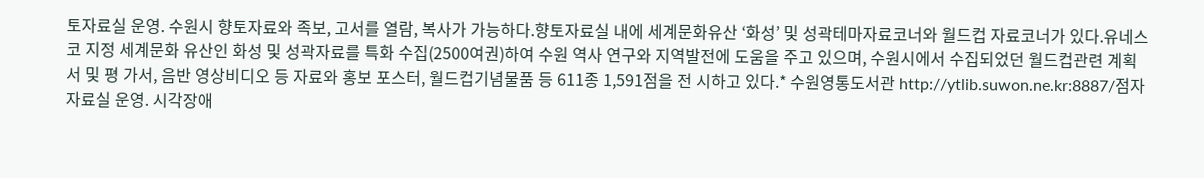토자료실 운영. 수원시 향토자료와 족보, 고서를 열람, 복사가 가능하다.향토자료실 내에 세계문화유산 ‘화성’ 및 성곽테마자료코너와 월드컵 자료코너가 있다.유네스코 지정 세계문화 유산인 화성 및 성곽자료를 특화 수집(2500여권)하여 수원 역사 연구와 지역발전에 도움을 주고 있으며, 수원시에서 수집되었던 월드컵관련 계획서 및 평 가서, 음반 영상비디오 등 자료와 홍보 포스터, 월드컵기념물품 등 611종 1,591점을 전 시하고 있다.* 수원영통도서관 http://ytlib.suwon.ne.kr:8887/점자자료실 운영. 시각장애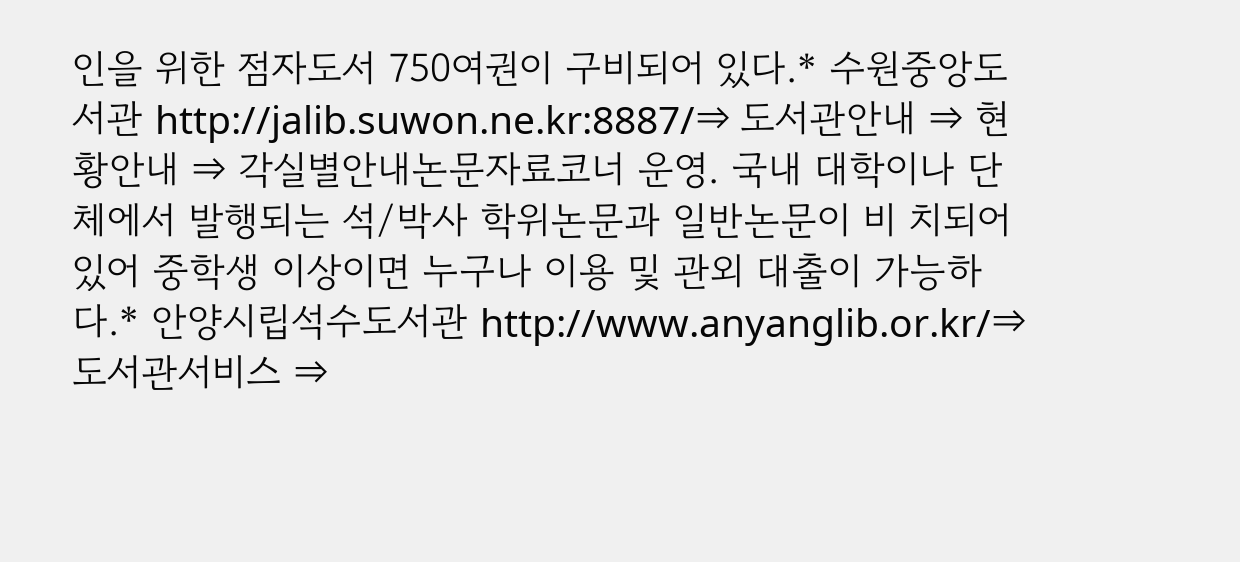인을 위한 점자도서 750여권이 구비되어 있다.* 수원중앙도서관 http://jalib.suwon.ne.kr:8887/⇒ 도서관안내 ⇒ 현황안내 ⇒ 각실별안내논문자료코너 운영. 국내 대학이나 단체에서 발행되는 석/박사 학위논문과 일반논문이 비 치되어 있어 중학생 이상이면 누구나 이용 및 관외 대출이 가능하다.* 안양시립석수도서관 http://www.anyanglib.or.kr/⇒ 도서관서비스 ⇒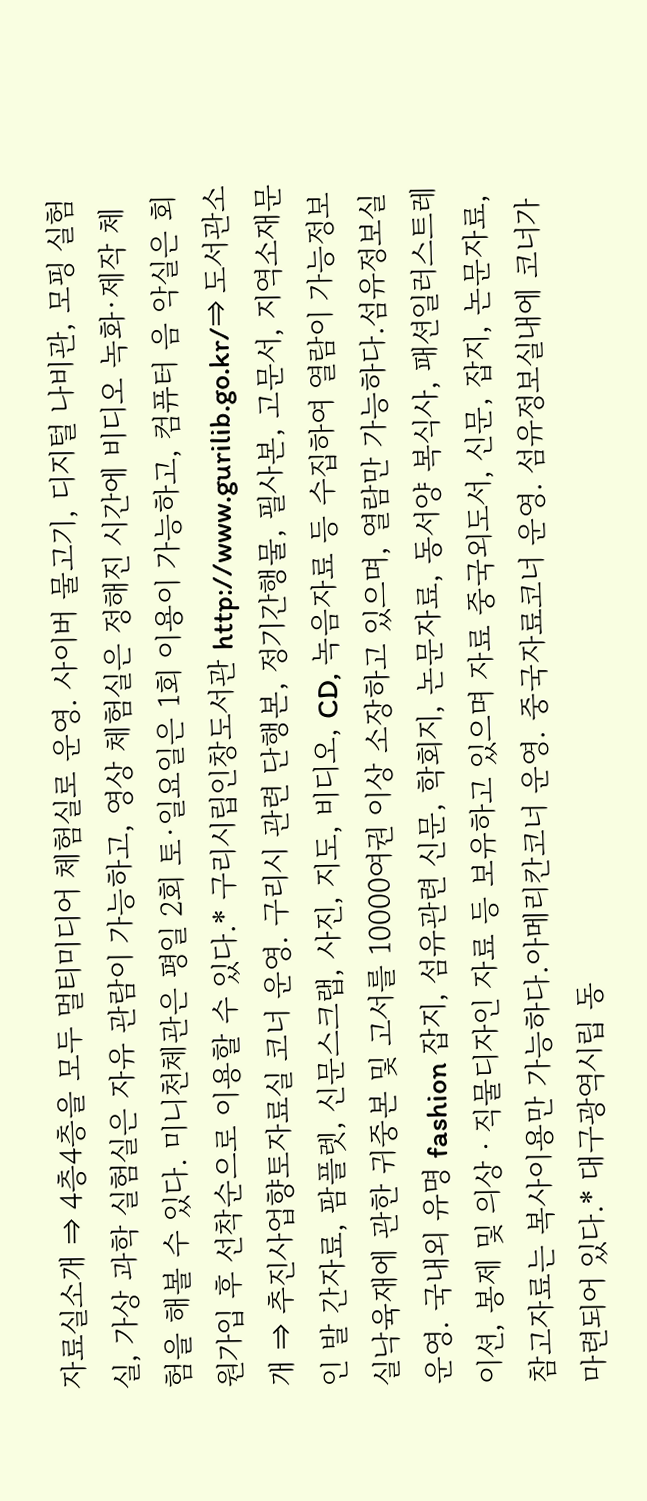자료실소개 ⇒ 4층4층을 모두 멀티미디어 체험실로 운영. 사이버 물고기, 디지털 나비관, 모핑 실험실, 가상 과학 실험실은 자유 관람이 가능하고, 영상 체험실은 정해진 시간에 비디오 녹화·제작 체 험을 해볼 수 있다. 미니천체관은 평일 2회 토·일요일은 1회 이용이 가능하고, 컴퓨터 음 악실은 회원가입 후 선착순으로 이용할 수 있다.* 구리시립인창도서관 http://www.gurilib.go.kr/⇒ 도서관소개 ⇒ 추진사업향토자료실 코너 운영. 구리시 관련 단행본, 정기간행물, 필사본, 고문서, 지역소재문인 발 간자료, 팜플렛, 신문스크랩, 사진, 지도, 비디오, CD, 녹음자료 등 수집하여 열람이 가능정보실낙육재에 관한 귀중본 및 고서를 10000여권 이상 소장하고 있으며, 열람만 가능하다.섬유정보실 운영. 국내외 유명 fashion 잡지, 섬유관련 신문, 학회지, 논문자료, 동서양 복식사, 패션일러스트레이션, 봉제 및 의상ㆍ직물디자인 자료 등 보유하고 있으며 자료 중국외도서, 신문, 잡지, 논문자료, 참고자료는 복사이용만 가능하다.아메리칸코너 운영. 중국자료코너 운영. 섬유정보실내에 코너가 마련되어 있다.* 대구광역시립 동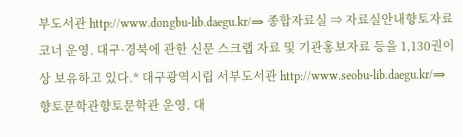부도서관 http://www.dongbu-lib.daegu.kr/⇒ 종합자료실 ⇒ 자료실안내향토자료코너 운영. 대구·경북에 관한 신문 스크랩 자료 및 기관홍보자료 등을 1,130권이상 보유하고 있다.* 대구광역시립 서부도서관 http://www.seobu-lib.daegu.kr/⇒ 향토문학관향토문학관 운영. 대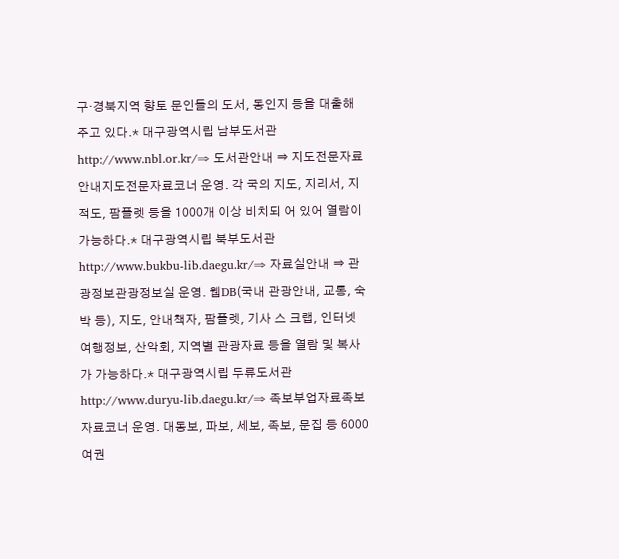구·경북지역 향토 문인들의 도서, 동인지 등을 대출해 주고 있다.* 대구광역시립 남부도서관 http://www.nbl.or.kr/⇒ 도서관안내 ⇒ 지도전문자료안내지도전문자료코너 운영. 각 국의 지도, 지리서, 지적도, 팜플렛 등을 1000개 이상 비치되 어 있어 열람이 가능하다.* 대구광역시립 북부도서관 http://www.bukbu-lib.daegu.kr/⇒ 자료실안내 ⇒ 관광정보관광정보실 운영. 웹DB(국내 관광안내, 교통, 숙박 등), 지도, 안내책자, 팜플렛, 기사 스 크랩, 인터넷 여행정보, 산악회, 지역별 관광자료 등을 열람 및 복사가 가능하다.* 대구광역시립 두류도서관 http://www.duryu-lib.daegu.kr/⇒ 족보부업자료족보자료코너 운영. 대동보, 파보, 세보, 족보, 문집 등 6000여권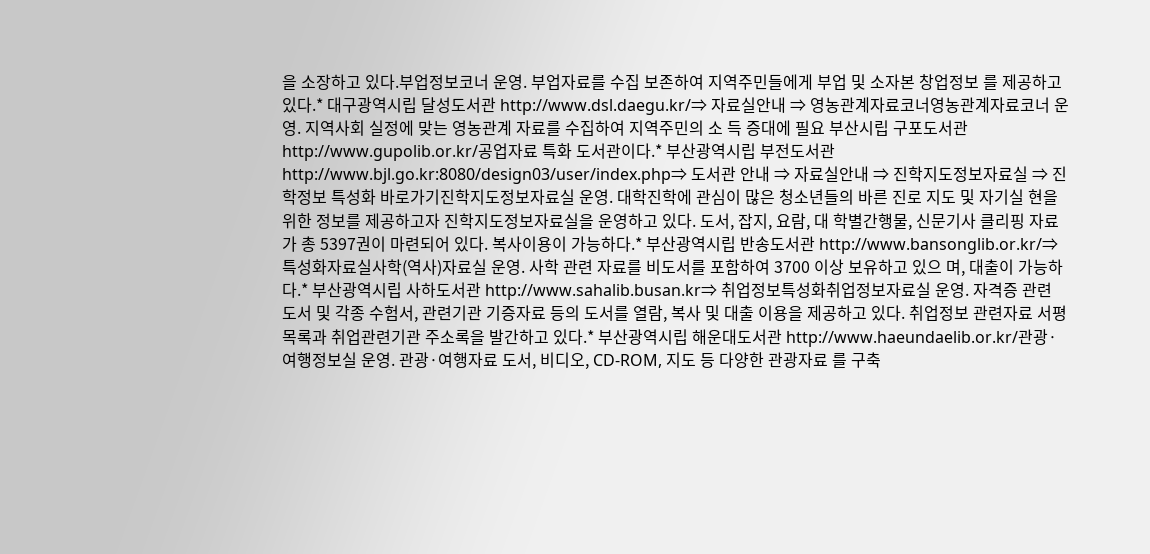을 소장하고 있다.부업정보코너 운영. 부업자료를 수집 보존하여 지역주민들에게 부업 및 소자본 창업정보 를 제공하고 있다.* 대구광역시립 달성도서관 http://www.dsl.daegu.kr/⇒ 자료실안내 ⇒ 영농관계자료코너영농관계자료코너 운영. 지역사회 실정에 맞는 영농관계 자료를 수집하여 지역주민의 소 득 증대에 필요 부산시립 구포도서관 http://www.gupolib.or.kr/공업자료 특화 도서관이다.* 부산광역시립 부전도서관 http://www.bjl.go.kr:8080/design03/user/index.php⇒ 도서관 안내 ⇒ 자료실안내 ⇒ 진학지도정보자료실 ⇒ 진학정보 특성화 바로가기진학지도정보자료실 운영. 대학진학에 관심이 많은 청소년들의 바른 진로 지도 및 자기실 현을 위한 정보를 제공하고자 진학지도정보자료실을 운영하고 있다. 도서, 잡지, 요람, 대 학별간행물, 신문기사 클리핑 자료가 총 5397권이 마련되어 있다. 복사이용이 가능하다.* 부산광역시립 반송도서관 http://www.bansonglib.or.kr/⇒ 특성화자료실사학(역사)자료실 운영. 사학 관련 자료를 비도서를 포함하여 3700 이상 보유하고 있으 며, 대출이 가능하다.* 부산광역시립 사하도서관 http://www.sahalib.busan.kr⇒ 취업정보특성화취업정보자료실 운영. 자격증 관련 도서 및 각종 수험서, 관련기관 기증자료 등의 도서를 열람, 복사 및 대출 이용을 제공하고 있다. 취업정보 관련자료 서평목록과 취업관련기관 주소록을 발간하고 있다.* 부산광역시립 해운대도서관 http://www.haeundaelib.or.kr/관광·여행정보실 운영. 관광·여행자료 도서, 비디오, CD-ROM, 지도 등 다양한 관광자료 를 구축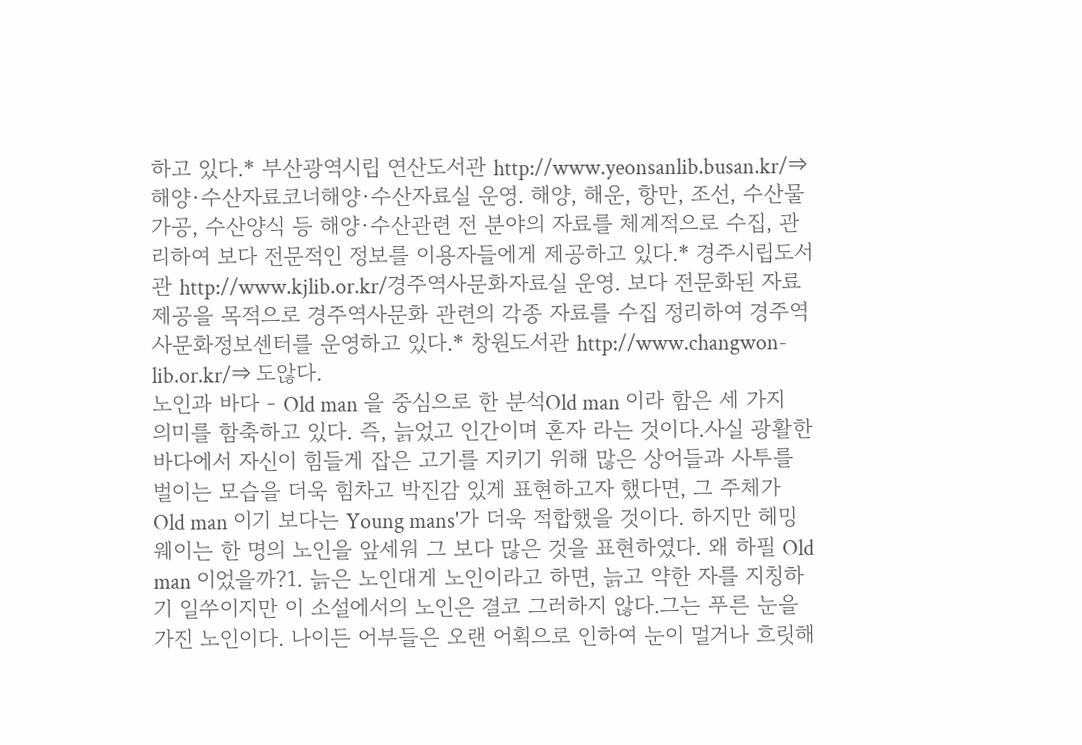하고 있다.* 부산광역시립 연산도서관 http://www.yeonsanlib.busan.kr/⇒ 해양·수산자료코너해양·수산자료실 운영. 해양, 해운, 항만, 조선, 수산물가공, 수산양식 등 해양·수산관련 전 분야의 자료를 체계적으로 수집, 관리하여 보다 전문적인 정보를 이용자들에게 제공하고 있다.* 경주시립도서관 http://www.kjlib.or.kr/경주역사문화자료실 운영. 보다 전문화된 자료제공을 목적으로 경주역사문화 관련의 각종 자료를 수집 정리하여 경주역사문화정보센터를 운영하고 있다.* 창원도서관 http://www.changwon-lib.or.kr/⇒ 도않다.
노인과 바다 - Old man 을 중심으로 한 분석Old man 이라 함은 세 가지 의미를 함축하고 있다. 즉, 늙었고 인간이며 혼자 라는 것이다.사실 광활한 바다에서 자신이 힘들게 잡은 고기를 지키기 위해 많은 상어들과 사투를 벌이는 모습을 더욱 힘차고 박진감 있게 표현하고자 했다면, 그 주체가 Old man 이기 보다는 Young mans'가 더욱 적합했을 것이다. 하지만 헤밍웨이는 한 명의 노인을 앞세워 그 보다 많은 것을 표현하였다. 왜 하필 Old man 이었을까?1. 늙은 노인대게 노인이라고 하면, 늙고 약한 자를 지칭하기 일쑤이지만 이 소설에서의 노인은 결코 그러하지 않다.그는 푸른 눈을 가진 노인이다. 나이든 어부들은 오랜 어획으로 인하여 눈이 멀거나 흐릿해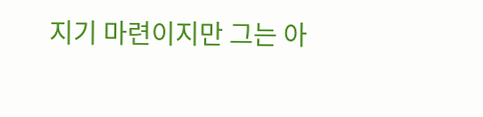지기 마련이지만 그는 아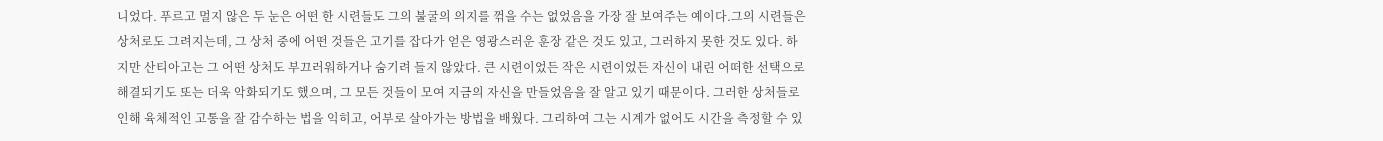니었다. 푸르고 멀지 않은 두 눈은 어떤 한 시련들도 그의 불굴의 의지를 꺾을 수는 없었음을 가장 잘 보여주는 예이다.그의 시련들은 상처로도 그려지는데, 그 상처 중에 어떤 것들은 고기를 잡다가 얻은 영광스러운 훈장 같은 것도 있고, 그러하지 못한 것도 있다. 하지만 산티아고는 그 어떤 상처도 부끄러워하거나 숨기려 들지 않았다. 큰 시련이었든 작은 시련이었든 자신이 내린 어떠한 선택으로 해결되기도 또는 더욱 악화되기도 했으며, 그 모든 것들이 모여 지금의 자신을 만들었음을 잘 알고 있기 때문이다. 그러한 상처들로 인해 육체적인 고통을 잘 감수하는 법을 익히고, 어부로 살아가는 방법을 배웠다. 그리하여 그는 시계가 없어도 시간을 측정할 수 있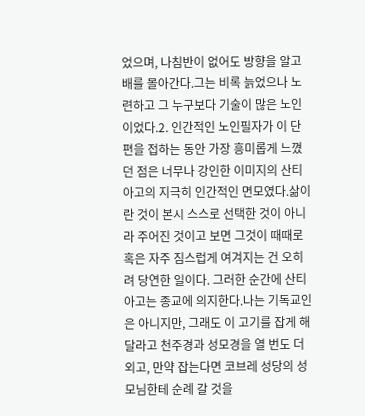었으며, 나침반이 없어도 방향을 알고 배를 몰아간다.그는 비록 늙었으나 노련하고 그 누구보다 기술이 많은 노인이었다.2. 인간적인 노인필자가 이 단편을 접하는 동안 가장 흥미롭게 느꼈던 점은 너무나 강인한 이미지의 산티아고의 지극히 인간적인 면모였다.삶이란 것이 본시 스스로 선택한 것이 아니라 주어진 것이고 보면 그것이 때때로 혹은 자주 짐스럽게 여겨지는 건 오히려 당연한 일이다. 그러한 순간에 산티아고는 종교에 의지한다.나는 기독교인은 아니지만, 그래도 이 고기를 잡게 해달라고 천주경과 성모경을 열 번도 더 외고, 만약 잡는다면 코브레 성당의 성모님한테 순례 갈 것을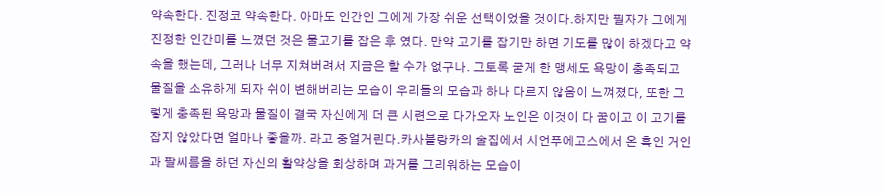약속한다. 진정코 약속한다. 아마도 인간인 그에게 가장 쉬운 선택이었을 것이다.하지만 필자가 그에게 진정한 인간미를 느꼈던 것은 물고기를 잡은 후 였다. 만약 고기를 잡기만 하면 기도를 많이 하겠다고 약속을 했는데, 그러나 너무 지쳐버려서 지금은 할 수가 없구나. 그토록 굳게 한 맹세도 욕망이 충족되고 물질을 소유하게 되자 쉬이 변해버리는 모습이 우리들의 모습과 하나 다르지 않음이 느껴졌다, 또한 그렇게 충족된 욕망과 물질이 결국 자신에게 더 큰 시련으로 다가오자 노인은 이것이 다 꿈이고 이 고기를 잡지 않았다면 얼마나 좋을까. 라고 중얼거린다.카사블랑카의 술집에서 시언푸에고스에서 온 흑인 거인과 팔씨름을 하던 자신의 활약상을 회상하며 과거를 그리워하는 모습이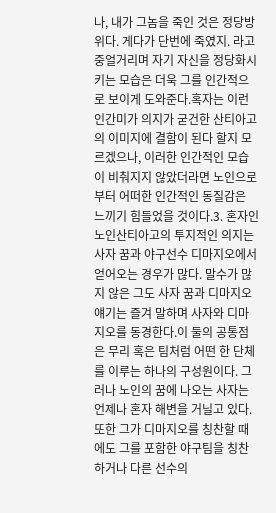나, 내가 그놈을 죽인 것은 정당방위다. 게다가 단번에 죽였지. 라고 중얼거리며 자기 자신을 정당화시키는 모습은 더욱 그를 인간적으로 보이게 도와준다.혹자는 이런 인간미가 의지가 굳건한 산티아고의 이미지에 결함이 된다 할지 모르겠으나, 이러한 인간적인 모습이 비춰지지 않았더라면 노인으로부터 어떠한 인간적인 동질감은 느끼기 힘들었을 것이다.3. 혼자인 노인산티아고의 투지적인 의지는 사자 꿈과 야구선수 디마지오에서 얻어오는 경우가 많다. 말수가 많지 않은 그도 사자 꿈과 디마지오 얘기는 즐겨 말하며 사자와 디마지오를 동경한다.이 둘의 공통점은 무리 혹은 팀처럼 어떤 한 단체를 이루는 하나의 구성원이다. 그러나 노인의 꿈에 나오는 사자는 언제나 혼자 해변을 거닐고 있다. 또한 그가 디마지오를 칭찬할 때에도 그를 포함한 야구팀을 칭찬하거나 다른 선수의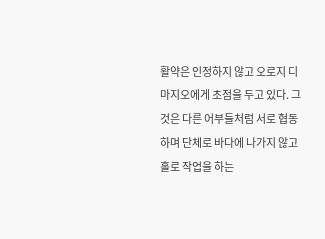활약은 인정하지 않고 오로지 디마지오에게 초점을 두고 있다. 그것은 다른 어부들처럼 서로 협동하며 단체로 바다에 나가지 않고 홀로 작업을 하는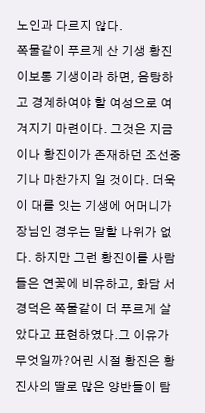노인과 다르지 않다.
쪽물같이 푸르게 산 기생 황진이보통 기생이라 하면, 음탕하고 경계하여야 할 여성으로 여겨지기 마련이다. 그것은 지금이나 황진이가 존재하던 조선중기나 마찬가지 일 것이다. 더욱이 대를 잇는 기생에 어머니가 장님인 경우는 말할 나위가 없다. 하지만 그런 황진이를 사람들은 연꽃에 비유하고, 화담 서경덕은 쪽물같이 더 푸르게 살았다고 표현하였다.그 이유가 무엇일까?어린 시절 황진은 황진사의 딸로 많은 양반들이 탐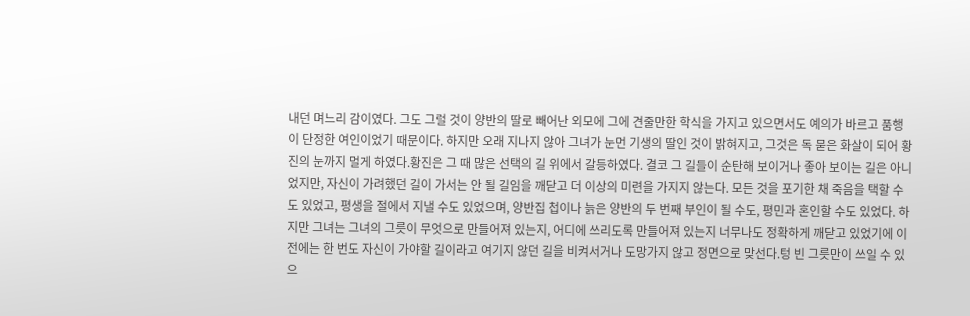내던 며느리 감이였다. 그도 그럴 것이 양반의 딸로 빼어난 외모에 그에 견줄만한 학식을 가지고 있으면서도 예의가 바르고 품행이 단정한 여인이었기 때문이다. 하지만 오래 지나지 않아 그녀가 눈먼 기생의 딸인 것이 밝혀지고, 그것은 독 묻은 화살이 되어 황진의 눈까지 멀게 하였다.황진은 그 때 많은 선택의 길 위에서 갈등하였다. 결코 그 길들이 순탄해 보이거나 좋아 보이는 길은 아니었지만, 자신이 가려했던 길이 가서는 안 될 길임을 깨닫고 더 이상의 미련을 가지지 않는다. 모든 것을 포기한 채 죽음을 택할 수도 있었고, 평생을 절에서 지낼 수도 있었으며, 양반집 첩이나 늙은 양반의 두 번째 부인이 될 수도, 평민과 혼인할 수도 있었다. 하지만 그녀는 그녀의 그릇이 무엇으로 만들어져 있는지, 어디에 쓰리도록 만들어져 있는지 너무나도 정확하게 깨닫고 있었기에 이전에는 한 번도 자신이 가야할 길이라고 여기지 않던 길을 비켜서거나 도망가지 않고 정면으로 맞선다.텅 빈 그릇만이 쓰일 수 있으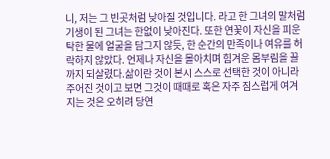니, 저는 그 빈곳처럼 낮아질 것입니다. 라고 한 그녀의 말처럼 기생이 된 그녀는 한없이 낮아진다. 또한 연꽃이 자신을 피운 탁한 물에 얼굴을 담그지 않듯, 한 순간의 만족이나 여유를 허락하지 않았다. 언제나 자신을 몰아치며 힘겨운 몸부림을 끌까지 되살렸다.삶이란 것이 본시 스스로 선택한 것이 아니라 주어진 것이고 보면 그것이 때때로 혹은 자주 짐스럽게 여겨지는 것은 오히려 당연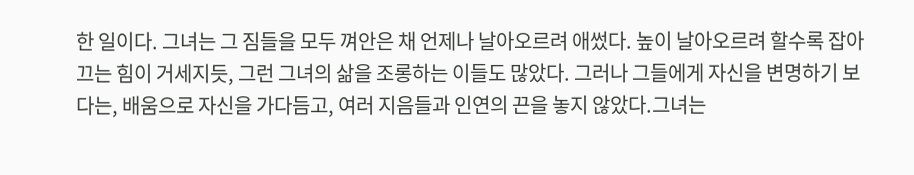한 일이다. 그녀는 그 짐들을 모두 껴안은 채 언제나 날아오르려 애썼다. 높이 날아오르려 할수록 잡아끄는 힘이 거세지듯, 그런 그녀의 삶을 조롱하는 이들도 많았다. 그러나 그들에게 자신을 변명하기 보다는, 배움으로 자신을 가다듬고, 여러 지음들과 인연의 끈을 놓지 않았다.그녀는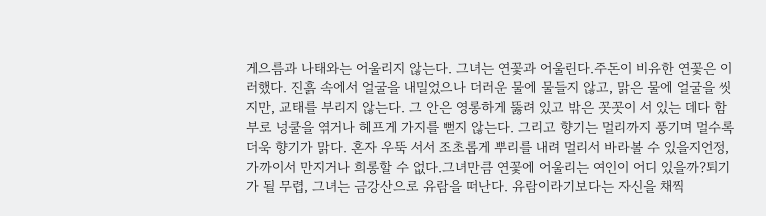게으름과 나태와는 어울리지 않는다. 그녀는 연꽃과 어울린다.주돈이 비유한 연꽃은 이러했다. 진흙 속에서 얼굴을 내밀었으나 더러운 물에 물들지 않고, 맑은 물에 얼굴을 씻지만, 교태를 부리지 않는다. 그 안은 영롱하게 뚫려 있고 밖은 꼿꼿이 서 있는 데다 함부로 넝쿨을 엮거나 헤프게 가지를 뻗지 않는다. 그리고 향기는 멀리까지 풍기며 멀수록 더욱 향기가 맑다. 혼자 우뚝 서서 조초롭게 뿌리를 내려 멀리서 바라볼 수 있을지언정, 가까이서 만지거나 희롱할 수 없다.그녀만큼 연꽃에 어울리는 여인이 어디 있을까?퇴기가 될 무렵, 그녀는 금강산으로 유람을 떠난다. 유람이라기보다는 자신을 채찍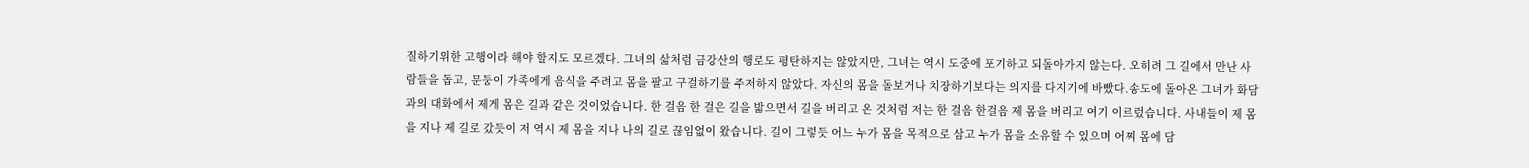질하기위한 고행이라 해야 할지도 모르겠다. 그녀의 삶처럼 금강산의 행로도 평탄하지는 않았지만, 그녀는 역시 도중에 포기하고 되돌아가지 않는다. 오히려 그 길에서 만난 사람들을 돕고, 문둥이 가족에게 음식을 주려고 몸을 팔고 구걸하기를 주저하지 않았다. 자신의 몸을 돌보거나 치장하기보다는 의지를 다지기에 바빴다.송도에 돌아온 그녀가 화담과의 대화에서 제게 몸은 길과 같은 것이었습니다. 한 걸음 한 걸은 길을 밟으면서 길을 버리고 온 것처럼 저는 한 걸음 한걸음 제 몸을 버리고 여기 이르렀습니다. 사내들이 제 몸을 지나 제 길로 갔듯이 저 역시 제 몸을 지나 나의 길로 끊임없이 왔습니다. 길이 그렇듯 어느 누가 몸을 목적으로 삼고 누가 몸을 소유할 수 있으며 어찌 몸에 담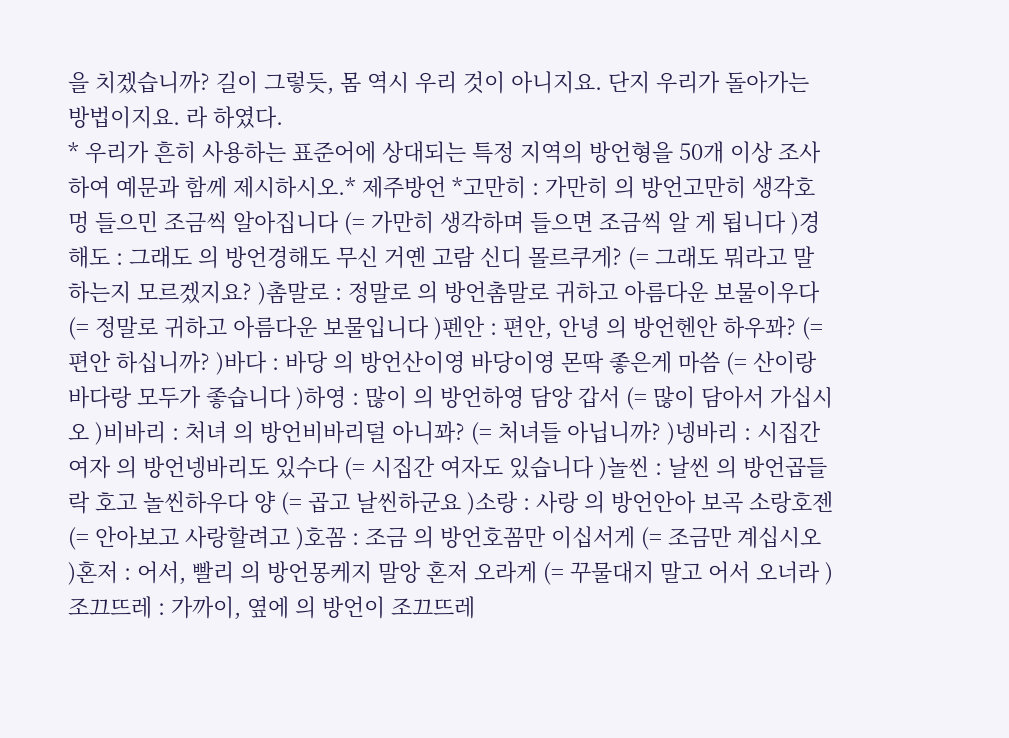을 치겠습니까? 길이 그렇듯, 몸 역시 우리 것이 아니지요. 단지 우리가 돌아가는 방법이지요. 라 하였다.
* 우리가 흔히 사용하는 표준어에 상대되는 특정 지역의 방언형을 50개 이상 조사하여 예문과 함께 제시하시오.* 제주방언 *고만히 : 가만히 의 방언고만히 생각호멍 들으민 조금씩 알아집니다 (= 가만히 생각하며 들으면 조금씩 알 게 됩니다 )경해도 : 그래도 의 방언경해도 무신 거옌 고람 신디 몰르쿠게? (= 그래도 뭐라고 말하는지 모르겠지요? )촘말로 : 정말로 의 방언촘말로 귀하고 아름다운 보물이우다 (= 정말로 귀하고 아름다운 보물입니다 )펜안 : 편안, 안녕 의 방언헨안 하우꽈? (= 편안 하십니까? )바다 : 바당 의 방언산이영 바당이영 몬딱 좋은게 마씀 (= 산이랑 바다랑 모두가 좋습니다 )하영 : 많이 의 방언하영 담앙 갑서 (= 많이 담아서 가십시오 )비바리 : 처녀 의 방언비바리덜 아니꽈? (= 처녀들 아닙니까? )넹바리 : 시집간 여자 의 방언넹바리도 있수다 (= 시집간 여자도 있습니다 )놀씬 : 날씬 의 방언곱들락 호고 놀씬하우다 양 (= 곱고 날씬하군요 )소랑 : 사랑 의 방언안아 보곡 소랑호젠 (= 안아보고 사랑할려고 )호꼼 : 조금 의 방언호꼼만 이십서게 (= 조금만 계십시오 )혼저 : 어서, 빨리 의 방언몽케지 말앙 혼저 오라게 (= 꾸물대지 말고 어서 오너라 )조끄뜨레 : 가까이, 옆에 의 방언이 조끄뜨레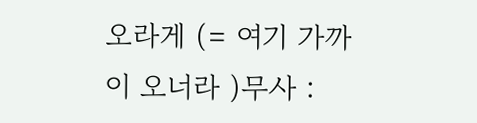오라게 (= 여기 가까이 오너라 )무사 :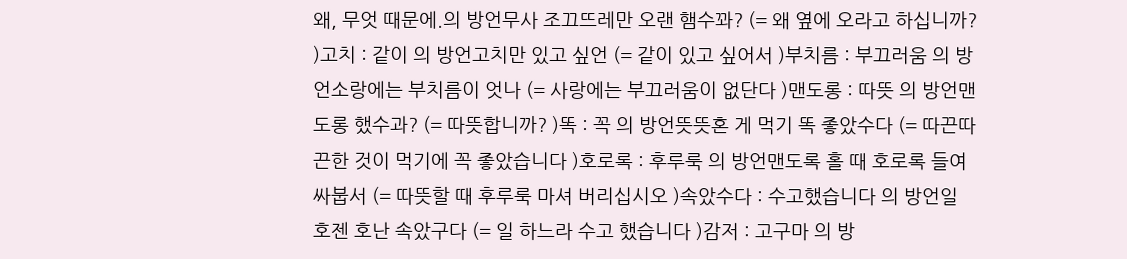왜, 무엇 때문에.의 방언무사 조끄뜨레만 오랜 햄수꽈? (= 왜 옆에 오라고 하십니까? )고치 : 같이 의 방언고치만 있고 싶언 (= 같이 있고 싶어서 )부치름 : 부끄러움 의 방언소랑에는 부치름이 엇나 (= 사랑에는 부끄러움이 없단다 )맨도롱 : 따뜻 의 방언맨도롱 했수과? (= 따뜻합니까? )똑 : 꼭 의 방언뜻뜻혼 게 먹기 똑 좋았수다 (= 따끈따끈한 것이 먹기에 꼭 좋았습니다 )호로록 : 후루룩 의 방언맨도록 홀 때 호로록 들여 싸붑서 (= 따뜻할 때 후루룩 마셔 버리십시오 )속았수다 : 수고했습니다 의 방언일 호젠 호난 속았구다 (= 일 하느라 수고 했습니다 )감저 : 고구마 의 방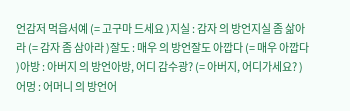언감저 먹읍서예 (= 고구마 드세요 )지실 : 감자 의 방언지실 좀 삶아라 (= 감자 좀 삼아라 )잘도 : 매우 의 방언잘도 아깝다 (= 매우 아깝다 )아방 : 아버지 의 방언아방, 어디 감수광? (= 아버지, 어디가세요? )어멍 : 어머니 의 방언어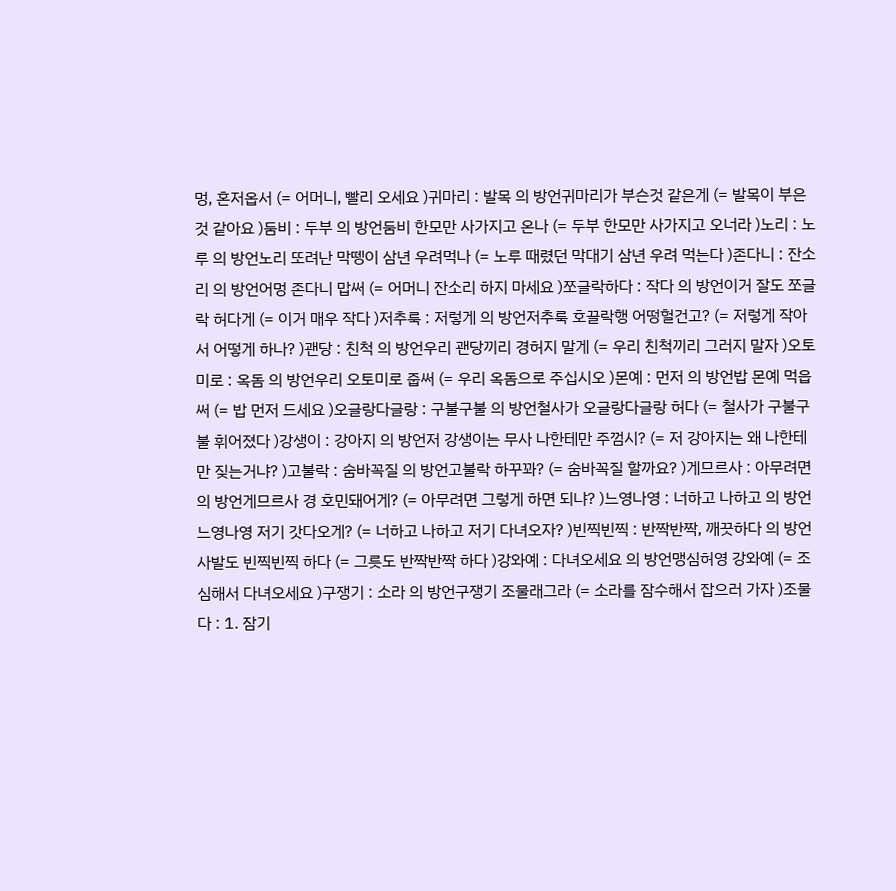멍, 혼저옵서 (= 어머니, 빨리 오세요 )귀마리 : 발목 의 방언귀마리가 부슨것 같은게 (= 발목이 부은 것 같아요 )둠비 : 두부 의 방언둠비 한모만 사가지고 온나 (= 두부 한모만 사가지고 오너라 )노리 : 노루 의 방언노리 또려난 막뗑이 삼년 우려먹나 (= 노루 때렸던 막대기 삼년 우려 먹는다 )존다니 : 잔소리 의 방언어멍 존다니 맙써 (= 어머니 잔소리 하지 마세요 )쪼글락하다 : 작다 의 방언이거 잘도 쪼글락 허다게 (= 이거 매우 작다 )저추룩 : 저렇게 의 방언저추룩 호끌락행 어떵헐건고? (= 저렇게 작아서 어떻게 하나? )괜당 : 친척 의 방언우리 괜당끼리 경허지 말게 (= 우리 친척끼리 그러지 말자 )오토미로 : 옥돔 의 방언우리 오토미로 줍써 (= 우리 옥돔으로 주십시오 )몬예 : 먼저 의 방언밥 몬예 먹읍써 (= 밥 먼저 드세요 )오글랑다글랑 : 구불구불 의 방언철사가 오글랑다글랑 허다 (= 철사가 구불구불 휘어졌다 )강생이 : 강아지 의 방언저 강생이는 무사 나한테만 주껌시? (= 저 강아지는 왜 나한테만 짖는거냐? )고불락 : 숨바꼭질 의 방언고불락 하꾸꽈? (= 숨바꼭질 할까요? )게므르사 : 아무려면 의 방언게므르사 경 호민돼어게? (= 아무려면 그렇게 하면 되냐? )느영나영 : 너하고 나하고 의 방언느영나영 저기 갓다오게? (= 너하고 나하고 저기 다녀오자? )빈찍빈찍 : 반짝반짝, 깨끗하다 의 방언사발도 빈찍빈찍 하다 (= 그릇도 반짝반짝 하다 )강와예 : 다녀오세요 의 방언맹심허영 강와예 (= 조심해서 다녀오세요 )구쟁기 : 소라 의 방언구쟁기 조물래그라 (= 소라를 잠수해서 잡으러 가자 )조물다 : 1. 잠기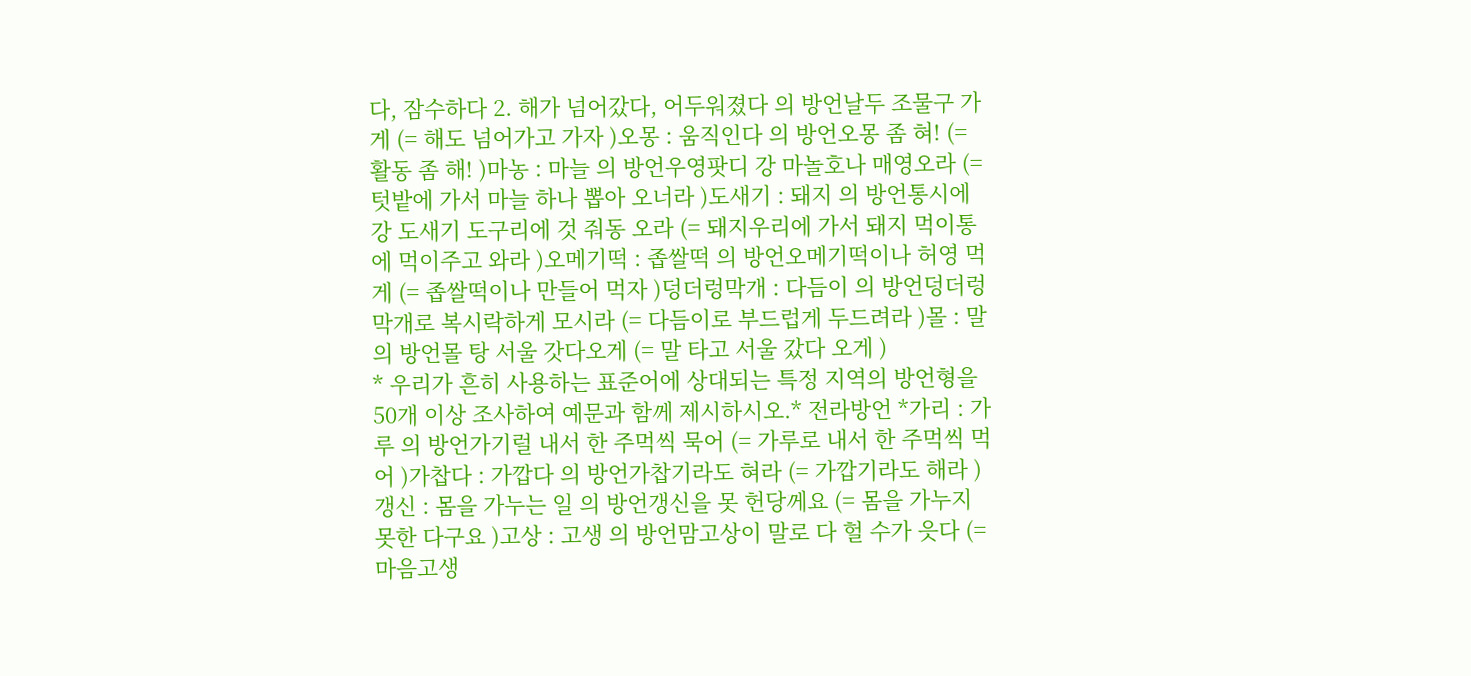다, 잠수하다 2. 해가 넘어갔다, 어두워졌다 의 방언날두 조물구 가게 (= 해도 넘어가고 가자 )오몽 : 움직인다 의 방언오몽 좀 혀! (= 활동 좀 해! )마농 : 마늘 의 방언우영팟디 강 마놀호나 매영오라 (= 텃밭에 가서 마늘 하나 뽑아 오너라 )도새기 : 돼지 의 방언통시에 강 도새기 도구리에 것 줘동 오라 (= 돼지우리에 가서 돼지 먹이통에 먹이주고 와라 )오메기떡 : 좁쌀떡 의 방언오메기떡이나 허영 먹게 (= 좁쌀떡이나 만들어 먹자 )덩더렁막개 : 다듬이 의 방언덩더렁막개로 복시락하게 모시라 (= 다듬이로 부드럽게 두드려라 )몰 : 말 의 방언몰 탕 서울 갓다오게 (= 말 타고 서울 갔다 오게 )
* 우리가 흔히 사용하는 표준어에 상대되는 특정 지역의 방언형을 50개 이상 조사하여 예문과 함께 제시하시오.* 전라방언 *가리 : 가루 의 방언가기럴 내서 한 주먹씩 묵어 (= 가루로 내서 한 주먹씩 먹어 )가찹다 : 가깝다 의 방언가찹기라도 혀라 (= 가깝기라도 해라 )갱신 : 몸을 가누는 일 의 방언갱신을 못 헌당께요 (= 몸을 가누지 못한 다구요 )고상 : 고생 의 방언맘고상이 말로 다 헐 수가 읏다 (= 마음고생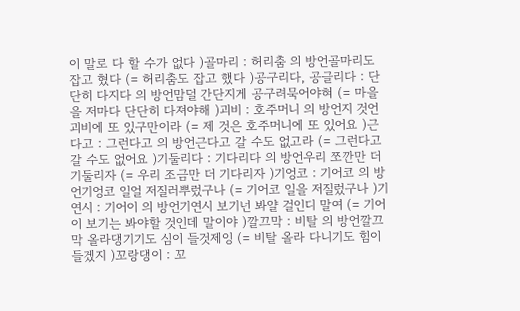이 말로 다 할 수가 없다 )골마리 : 허리춤 의 방언골마리도 잡고 혔다 (= 허리춤도 잡고 했다 )공구리다, 공글리다 : 단단히 다지다 의 방언맘덜 간단지게 공구려묵어야혀 (= 마을을 저마다 단단히 다져야해 )괴비 : 호주머니 의 방언지 것언 괴비에 또 있구만이라 (= 제 것은 호주머니에 또 있어요 )근다고 : 그런다고 의 방언근다고 갈 수도 없고라 (= 그런다고 갈 수도 없어요 )기둘리다 : 기다리다 의 방언우리 쪼깐만 더 기둘리자 (= 우리 조금만 더 기다리자 )기엉코 : 기어코 의 방언기엉코 일얼 저질러뿌렀구나 (= 기어코 일을 저질렀구나 )기연시 : 기어이 의 방언기연시 보기넌 봐얄 걸인디 말여 (= 기어이 보기는 봐야할 것인데 말이야 )깔끄막 : 비탈 의 방언깔끄막 올라댕기기도 심이 들것제잉 (= 비탈 올라 다니기도 힘이 들겠지 )꼬랑댕이 : 꼬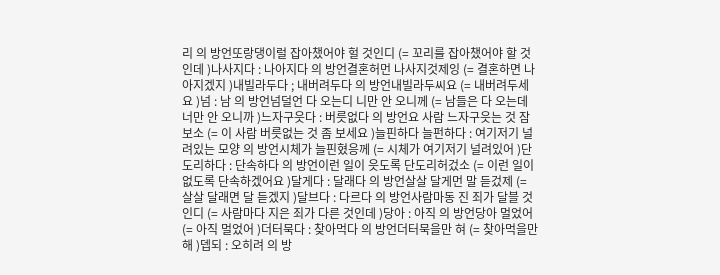리 의 방언또랑댕이럴 잡아챘어야 헐 것인디 (= 꼬리를 잡아챘어야 할 것인데 )나사지다 : 나아지다 의 방언결혼허먼 나사지것제잉 (= 결혼하면 나아지겠지 )내빌라두다 ; 내버려두다 의 방언내빌라두씨요 (= 내버려두세요 )넘 : 남 의 방언넘덜언 다 오는디 니만 안 오니께 (= 남들은 다 오는데 너만 안 오니까 )느자구읏다 : 버릇없다 의 방언요 사람 느자구읏는 것 잠 보소 (= 이 사람 버릇없는 것 좀 보세요 )늘핀하다 늘펀하다 : 여기저기 널려있는 모양 의 방언시체가 늘핀혔응께 (= 시체가 여기저기 널려있어 )단도리하다 : 단속하다 의 방언이런 일이 읏도록 단도리허겄소 (= 이런 일이 없도록 단속하겠어요 )달게다 : 달래다 의 방언살살 달게먼 말 듣겄제 (= 살살 달래면 달 듣겠지 )달브다 : 다르다 의 방언사람마동 진 죄가 달블 것인디 (= 사람마다 지은 죄가 다른 것인데 )당아 : 아직 의 방언당아 멀었어 (= 아직 멀었어 )더터묵다 : 찾아먹다 의 방언더터묵을만 혀 (= 찾아먹을만해 )뎁되 : 오히려 의 방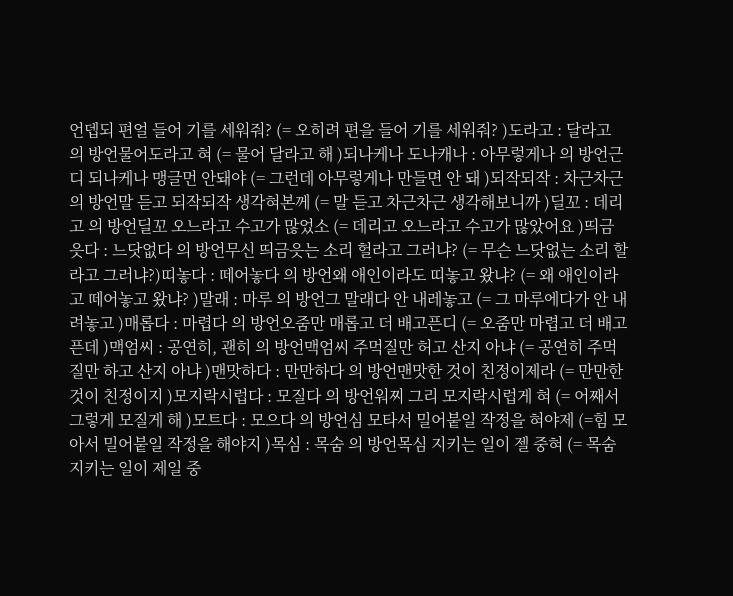언뎁되 편얼 들어 기를 세워줘? (= 오히려 편을 들어 기를 세워줘? )도라고 : 달라고 의 방언물어도라고 혀 (= 물어 달라고 해 )되나케나 도나캐나 : 아무렇게나 의 방언근디 되나케나 맹글먼 안돼야 (= 그런데 아무렇게나 만들면 안 돼 )되작되작 : 차근차근 의 방언말 듣고 되작되작 생각혀본께 (= 말 듣고 차근차근 생각해보니까 )딜꼬 : 데리고 의 방언딜꼬 오느라고 수고가 많었소 (= 데리고 오느라고 수고가 많았어요 )띄금읏다 : 느닷없다 의 방언무신 띄금읏는 소리 헐라고 그러냐? (= 무슨 느닷없는 소리 할라고 그러냐?)띠놓다 : 떼어놓다 의 방언왜 애인이라도 띠놓고 왔냐? (= 왜 애인이라고 떼어놓고 왔냐? )말래 : 마루 의 방언그 말래다 안 내레놓고 (= 그 마루에다가 안 내려놓고 )매롭다 : 마렵다 의 방언오줌만 매롭고 더 배고픈디 (= 오줌만 마렵고 더 배고픈데 )맥엄씨 : 공연히, 괜히 의 방언맥엄씨 주먹질만 허고 산지 아냐 (= 공연히 주먹질만 하고 산지 아냐 )맨맛하다 : 만만하다 의 방언맨맛한 것이 친정이제라 (= 만만한 것이 친정이지 )모지락시럽다 : 모질다 의 방언워찌 그리 모지락시럽게 혀 (= 어째서 그렇게 모질게 해 )모트다 : 모으다 의 방언심 모타서 밀어붙일 작정을 혀야제 (=힘 모아서 밀어붙일 작정을 해야지 )목심 : 목숨 의 방언목심 지키는 일이 젤 중혀 (= 목숨 지키는 일이 제일 중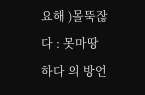요해 )몰뚝잖다 : 못마땅하다 의 방언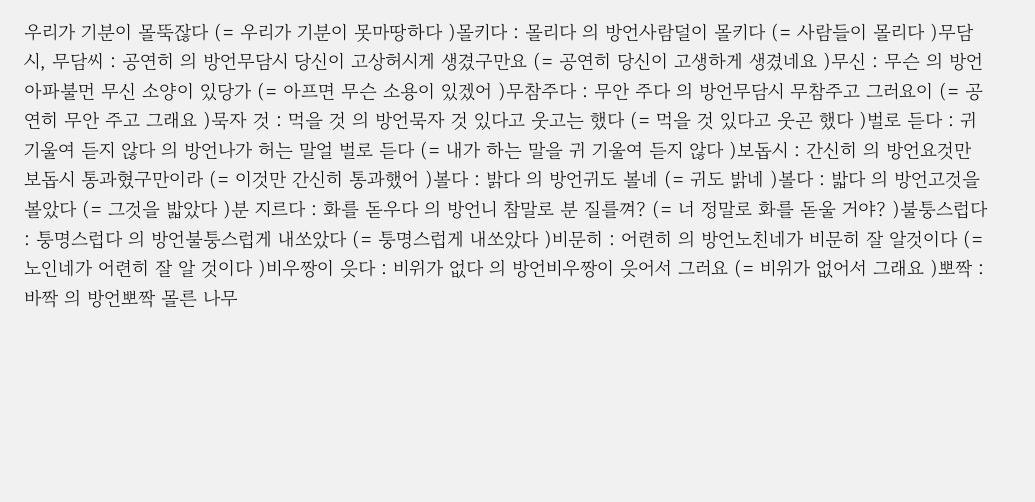우리가 기분이 몰뚝잖다 (= 우리가 기분이 못마땅하다 )몰키다 : 몰리다 의 방언사람덜이 몰키다 (= 사람들이 몰리다 )무담시, 무담씨 : 공연히 의 방언무담시 당신이 고상허시게 생겼구만요 (= 공연히 당신이 고생하게 생겼네요 )무신 : 무슨 의 방언아파불먼 무신 소양이 있당가 (= 아프면 무슨 소용이 있겠어 )무참주다 : 무안 주다 의 방언무담시 무참주고 그러요이 (= 공연히 무안 주고 그래요 )묵자 것 : 먹을 것 의 방언묵자 것 있다고 웃고는 했다 (= 먹을 것 있다고 웃곤 했다 )벌로 듣다 : 귀기울여 듣지 않다 의 방언나가 허는 말얼 벌로 듣다 (= 내가 하는 말을 귀 기울여 듣지 않다 )보돕시 : 간신히 의 방언요것만 보돕시 통과혔구만이라 (= 이것만 간신히 통과했어 )볼다 : 밝다 의 방언귀도 볼네 (= 귀도 밝네 )볼다 : 밟다 의 방언고것을 볼았다 (= 그것을 밟았다 )분 지르다 : 화를 돋우다 의 방언니 참말로 분 질를껴? (= 너 정말로 화를 돋울 거야? )불퉁스럽다 : 퉁명스럽다 의 방언불퉁스럽게 내쏘았다 (= 퉁명스럽게 내쏘았다 )비문히 : 어련히 의 방언노친네가 비문히 잘 알것이다 (= 노인네가 어련히 잘 알 것이다 )비우짱이 읏다 : 비위가 없다 의 방언비우짱이 읏어서 그러요 (= 비위가 없어서 그래요 )뽀짝 : 바짝 의 방언뽀짝 몰른 나무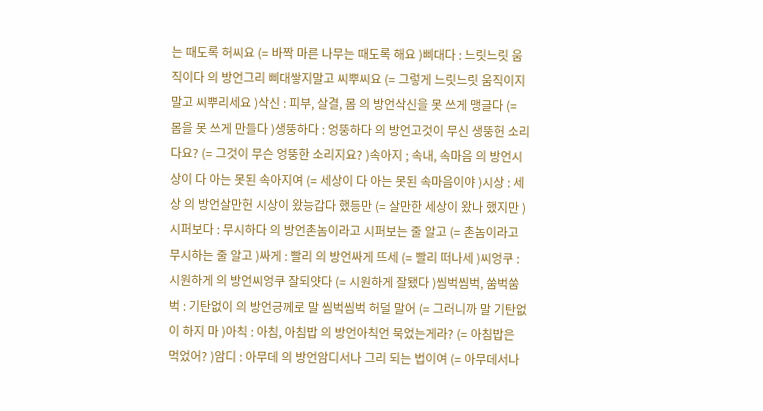는 때도록 허씨요 (= 바짝 마른 나무는 때도록 해요 )삐대다 : 느릿느릿 움직이다 의 방언그리 삐대쌓지말고 씨뿌씨요 (= 그렇게 느릿느릿 움직이지 말고 씨뿌리세요 )삭신 : 피부, 살결, 몸 의 방언삭신을 못 쓰게 맹글다 (= 몸을 못 쓰게 만들다 )생뚱하다 : 엉뚱하다 의 방언고것이 무신 생뚱헌 소리다요? (= 그것이 무슨 엉뚱한 소리지요? )속아지 ; 속내, 속마음 의 방언시상이 다 아는 못된 속아지여 (= 세상이 다 아는 못된 속마음이야 )시상 : 세상 의 방언살만헌 시상이 왔능갑다 했등만 (= 살만한 세상이 왔나 했지만 )시퍼보다 : 무시하다 의 방언촌놈이라고 시퍼보는 줄 알고 (= 촌놈이라고 무시하는 줄 알고 )싸게 : 빨리 의 방언싸게 뜨세 (= 빨리 떠나세 )씨엉쿠 : 시원하게 의 방언씨엉쿠 잘되얏다 (= 시원하게 잘됐다 )씸벅씸벅, 쑴벅쑴벅 : 기탄없이 의 방언긍께로 말 씸벅씸벅 허덜 말어 (= 그러니까 말 기탄없이 하지 마 )아칙 : 아침, 아침밥 의 방언아칙언 묵었는게라? (= 아침밥은 먹었어? )암디 : 아무데 의 방언암디서나 그리 되는 법이여 (= 아무데서나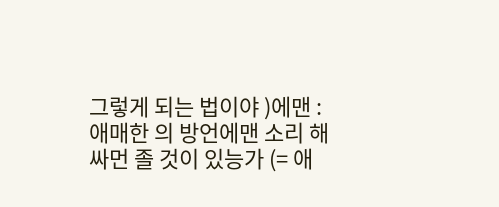그렇게 되는 법이야 )에맨 : 애매한 의 방언에맨 소리 해싸먼 졸 것이 있능가 (= 애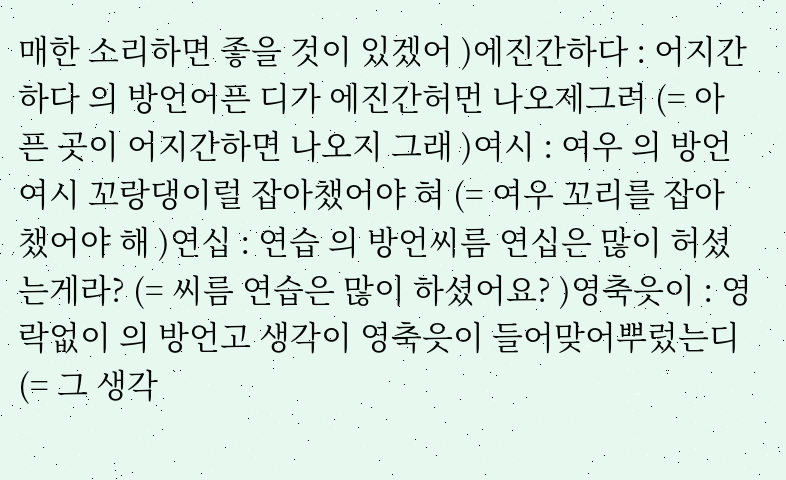매한 소리하면 좋을 것이 있겠어 )에진간하다 : 어지간하다 의 방언어픈 디가 에진간허먼 나오제그려 (= 아픈 곳이 어지간하면 나오지 그래 )여시 : 여우 의 방언여시 꼬랑댕이럴 잡아챘어야 혀 (= 여우 꼬리를 잡아챘어야 해 )연십 : 연습 의 방언씨름 연십은 많이 허셨는게라? (= 씨름 연습은 많이 하셨어요? )영축읏이 : 영락없이 의 방언고 생각이 영축읏이 들어맞어뿌렀는디 (= 그 생각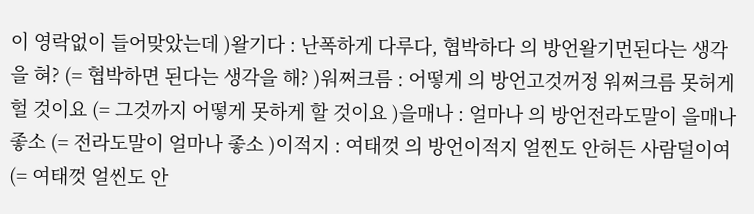이 영락없이 들어맞았는데 )왈기다 : 난폭하게 다루다, 협박하다 의 방언왈기먼된다는 생각을 혀? (= 협박하면 된다는 생각을 해? )워쩌크름 : 어떻게 의 방언고것꺼정 워쩌크름 못허게 헐 것이요 (= 그것까지 어떻게 못하게 할 것이요 )을매나 : 얼마나 의 방언전라도말이 을매나 좋소 (= 전라도말이 얼마나 좋소 )이적지 : 여태껏 의 방언이적지 얼찐도 안허든 사람덜이여 (= 여태껏 얼씬도 안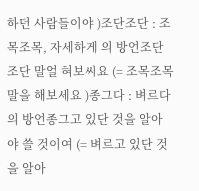하던 사람들이야 )조단조단 : 조목조목, 자세하게 의 방언조단조단 말얼 혀보씨요 (= 조목조목 말을 해보세요 )종그다 : 벼르다 의 방언종그고 있단 것을 알아야 쓸 것이여 (= 벼르고 있단 것을 알아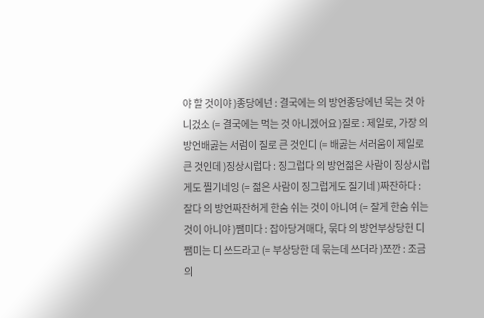야 할 것이야 )종당에넌 : 결국에는 의 방언종당에넌 묵는 것 아니겄소 (= 결국에는 먹는 것 아니겠어요 )질로 : 제일로, 가장 의 방언배곯는 서럼이 질로 큰 것인디 (= 배곯는 서러움이 제일로 큰 것인데 )징상시럽다 : 징그럽다 의 방언젊은 사람이 징상시럽게도 찔기네잉 (= 젊은 사람이 징그럽게도 질기네 )짜잔하다 : 잘다 의 방언짜잔허게 한숨 쉬는 것이 아니여 (= 잘게 한숨 쉬는 것이 아니야 )쨈미다 : 잡아당겨매다, 묶다 의 방언부상당헌 디 쨈미는 디 쓰드라고 (= 부상당한 데 묶는데 쓰더라 )쪼깐 : 조금 의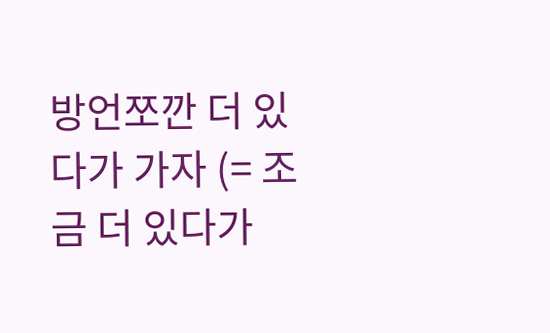방언쪼깐 더 있다가 가자 (= 조금 더 있다가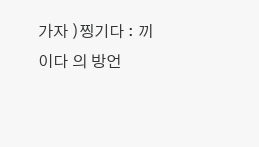가자 )찡기다 : 끼이다 의 방언